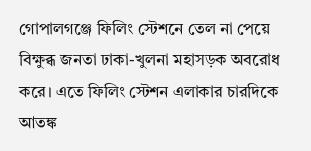গোপালগঞ্জে ফিলিং স্টেশনে তেল না পেয়ে বিক্ষুব্ধ জনতা ঢাকা-খুলনা মহাসড়ক অবরোধ করে। এতে ফিলিং স্টেশন এলাকার চারদিকে আতঙ্ক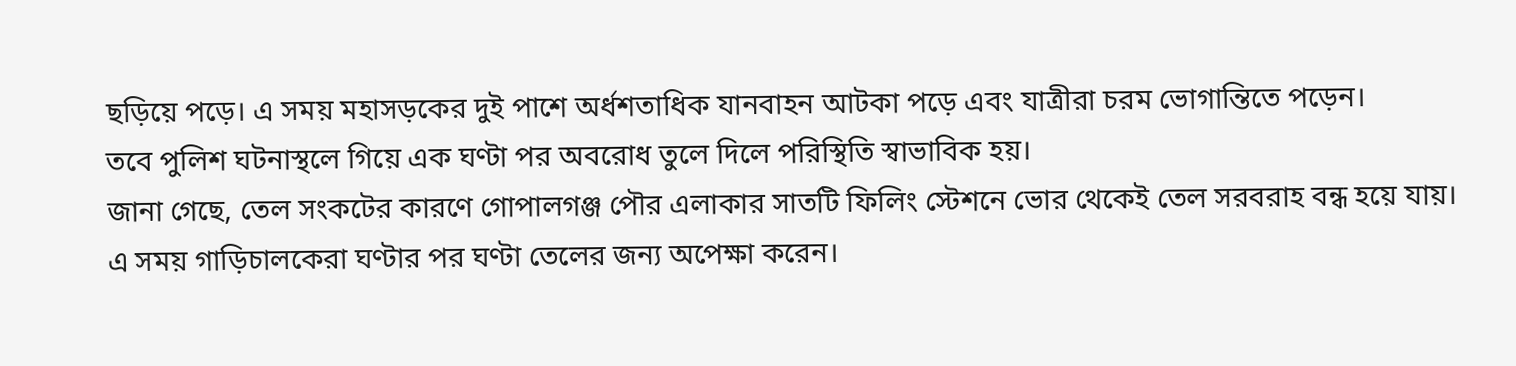ছড়িয়ে পড়ে। এ সময় মহাসড়কের দুই পাশে অর্ধশতাধিক যানবাহন আটকা পড়ে এবং যাত্রীরা চরম ভোগান্তিতে পড়েন।
তবে পুলিশ ঘটনাস্থলে গিয়ে এক ঘণ্টা পর অবরোধ তুলে দিলে পরিস্থিতি স্বাভাবিক হয়।
জানা গেছে, তেল সংকটের কারণে গোপালগঞ্জ পৌর এলাকার সাতটি ফিলিং স্টেশনে ভোর থেকেই তেল সরবরাহ বন্ধ হয়ে যায়। এ সময় গাড়িচালকেরা ঘণ্টার পর ঘণ্টা তেলের জন্য অপেক্ষা করেন।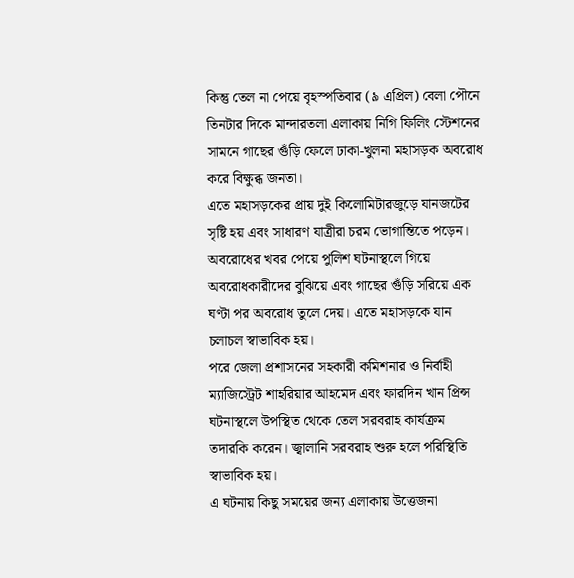কিন্তু তেল না পেয়ে বৃহস্পতিবার (৯ এপ্রিল) বেলা পৌনে তিনটার দিকে মান্দারতলা এলাকায় নিগি ফিলিং স্টেশনের সামনে গাছের গুঁড়ি ফেলে ঢাকা-খুলনা মহাসড়ক অবরোধ করে বিক্ষুব্ধ জনতা।
এতে মহাসড়কের প্রায় দুই কিলোমিটারজুড়ে যানজটের সৃষ্টি হয় এবং সাধারণ যাত্রীরা চরম ভোগান্তিতে পড়েন।
অবরোধের খবর পেয়ে পুলিশ ঘটনাস্থলে গিয়ে অবরোধকারীদের বুঝিয়ে এবং গাছের গুঁড়ি সরিয়ে এক ঘণ্টা পর অবরোধ তুলে দেয়। এতে মহাসড়কে যান চলাচল স্বাভাবিক হয়।
পরে জেলা প্রশাসনের সহকারী কমিশনার ও নির্বাহী ম্যাজিস্ট্রেট শাহরিয়ার আহমেদ এবং ফারদিন খান প্রিন্স ঘটনাস্থলে উপস্থিত থেকে তেল সরবরাহ কার্যক্রম তদারকি করেন। জ্বালানি সরবরাহ শুরু হলে পরিস্থিতি স্বাভাবিক হয়।
এ ঘটনায় কিছু সময়ের জন্য এলাকায় উত্তেজনা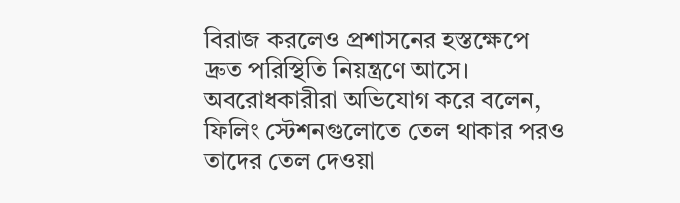বিরাজ করলেও প্রশাসনের হস্তক্ষেপে দ্রুত পরিস্থিতি নিয়ন্ত্রণে আসে।
অবরোধকারীরা অভিযোগ করে বলেন, ফিলিং স্টেশনগুলোতে তেল থাকার পরও তাদের তেল দেওয়া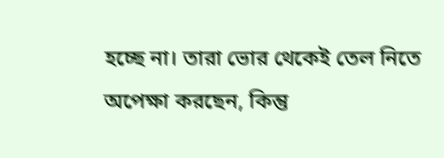হচ্ছে না। তারা ভোর থেকেই তেল নিতে অপেক্ষা করছেন, কিন্তু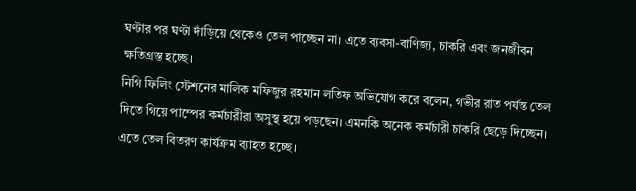ঘণ্টার পর ঘণ্টা দাঁড়িয়ে থেকেও তেল পাচ্ছেন না। এতে ব্যবসা-বাণিজ্য, চাকরি এবং জনজীবন ক্ষতিগ্রস্ত হচ্ছে।
নিগি ফিলিং স্টেশনের মালিক মফিজুর রহমান লতিফ অভিযোগ করে বলেন, গভীর রাত পর্যন্ত তেল দিতে গিয়ে পাম্পের কর্মচারীরা অসুস্থ হয়ে পড়ছেন। এমনকি অনেক কর্মচারী চাকরি ছেড়ে দিচ্ছেন। এতে তেল বিতরণ কার্যক্রম ব্যাহত হচ্ছে।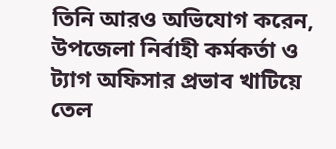তিনি আরও অভিযোগ করেন, উপজেলা নির্বাহী কর্মকর্তা ও ট্যাগ অফিসার প্রভাব খাটিয়ে তেল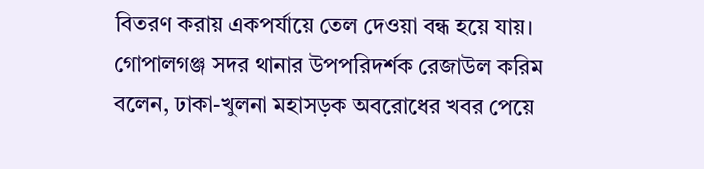বিতরণ করায় একপর্যায়ে তেল দেওয়া বন্ধ হয়ে যায়।
গোপালগঞ্জ সদর থানার উপপরিদর্শক রেজাউল করিম বলেন, ঢাকা-খুলনা মহাসড়ক অবরোধের খবর পেয়ে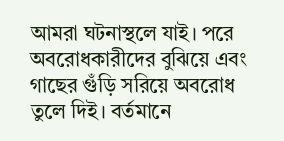আমরা ঘটনাস্থলে যাই। পরে অবরোধকারীদের বুঝিয়ে এবং গাছের গুঁড়ি সরিয়ে অবরোধ তুলে দিই। বর্তমানে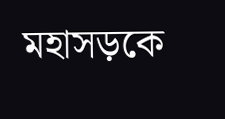মহাসড়কে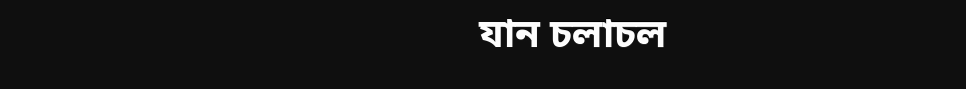যান চলাচল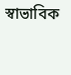স্বাভাবিক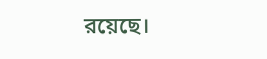রয়েছে।